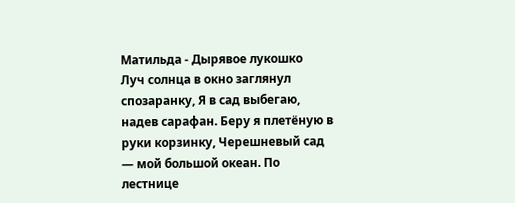Матильда - Дырявое лукошко
Луч солнца в окно заглянул спозаранку, Я в сад выбегаю, надев сарафан. Беру я плетёную в руки корзинку, Черешневый сад — мой большой океан. По лестнице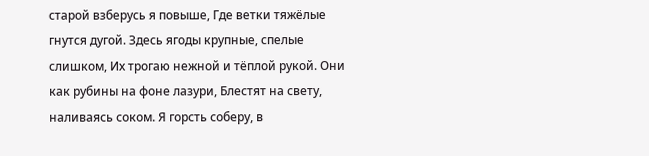старой взберусь я повыше, Где ветки тяжёлые гнутся дугой. Здесь ягоды крупные, спелые слишком, Их трогаю нежной и тёплой рукой. Они как рубины на фоне лазури, Блестят на свету, наливаясь соком. Я горсть соберу, в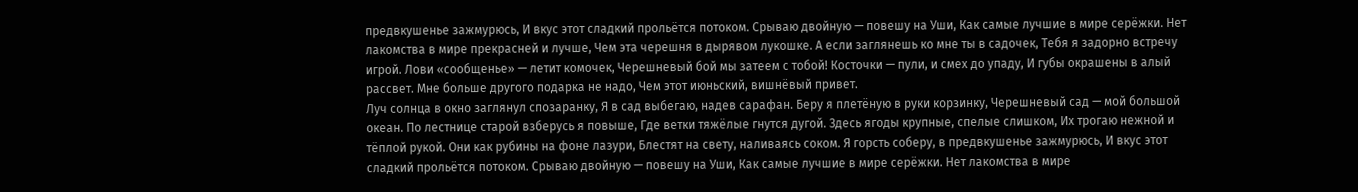предвкушенье зажмурюсь, И вкус этот сладкий прольётся потоком. Срываю двойную — повешу на Уши, Как самые лучшие в мире серёжки. Нет лакомства в мире прекрасней и лучше, Чем эта черешня в дырявом лукошке. А если заглянешь ко мне ты в садочек, Тебя я задорно встречу игрой. Лови «сообщенье» — летит комочек, Черешневый бой мы затеем с тобой! Косточки — пули, и смех до упаду, И губы окрашены в алый рассвет. Мне больше другого подарка не надо, Чем этот июньский, вишнёвый привет.
Луч солнца в окно заглянул спозаранку, Я в сад выбегаю, надев сарафан. Беру я плетёную в руки корзинку, Черешневый сад — мой большой океан. По лестнице старой взберусь я повыше, Где ветки тяжёлые гнутся дугой. Здесь ягоды крупные, спелые слишком, Их трогаю нежной и тёплой рукой. Они как рубины на фоне лазури, Блестят на свету, наливаясь соком. Я горсть соберу, в предвкушенье зажмурюсь, И вкус этот сладкий прольётся потоком. Срываю двойную — повешу на Уши, Как самые лучшие в мире серёжки. Нет лакомства в мире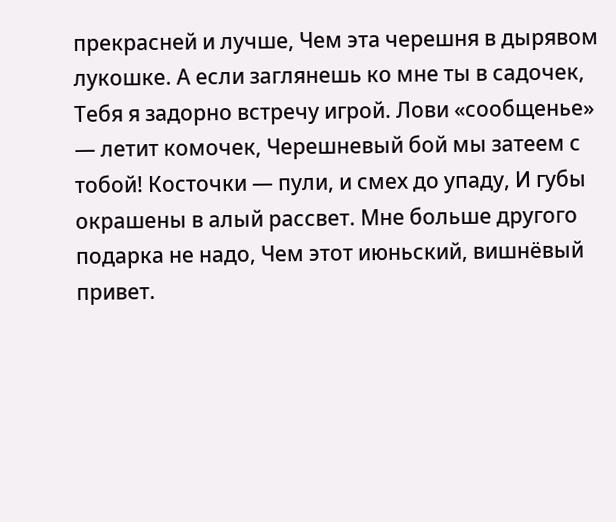прекрасней и лучше, Чем эта черешня в дырявом лукошке. А если заглянешь ко мне ты в садочек, Тебя я задорно встречу игрой. Лови «сообщенье» — летит комочек, Черешневый бой мы затеем с тобой! Косточки — пули, и смех до упаду, И губы окрашены в алый рассвет. Мне больше другого подарка не надо, Чем этот июньский, вишнёвый привет.